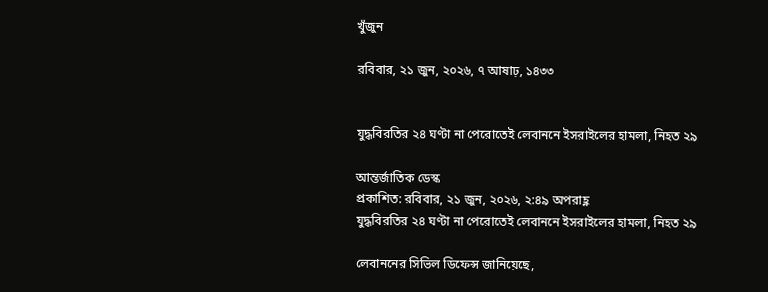খুঁজুন

রবিবার, ২১ জুন, ২০২৬, ৭ আষাঢ়, ১৪৩৩


যুদ্ধবিরতির ২৪ ঘণ্টা না পেরোতেই লেবাননে ইসরাইলের হামলা, নিহত ২৯

আন্তর্জাতিক ডেস্ক
প্রকাশিত: রবিবার, ২১ জুন, ২০২৬, ২:৪৯ অপরাহ্ণ
যুদ্ধবিরতির ২৪ ঘণ্টা না পেরোতেই লেবাননে ইসরাইলের হামলা, নিহত ২৯

লেবাননের সিভিল ডিফেন্স জানিয়েছে,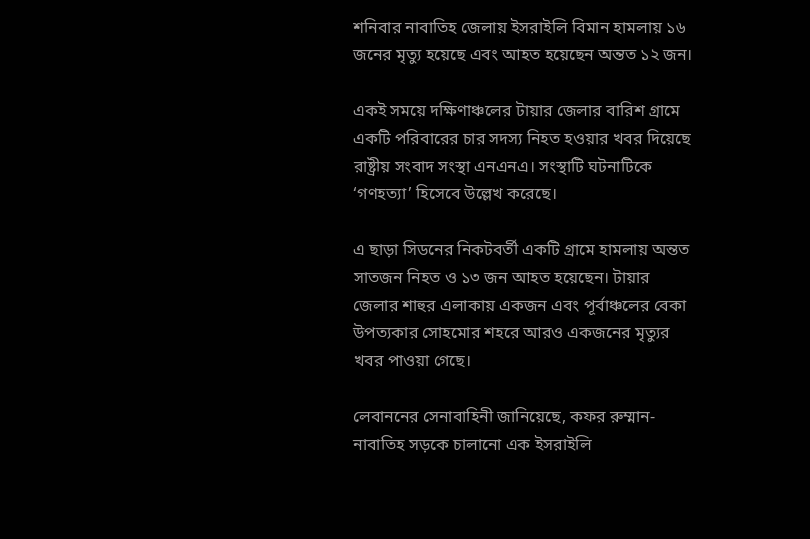শনিবার নাবাতিহ জেলায় ইসরাইলি বিমান হামলায় ১৬ জনের মৃত্যু হয়েছে এবং আহত হয়েছেন অন্তত ১২ জন।

একই সময়ে দক্ষিণাঞ্চলের টায়ার জেলার বারিশ গ্রামে একটি পরিবারের চার সদস্য নিহত হওয়ার খবর দিয়েছে রাষ্ট্রীয় সংবাদ সংস্থা এনএনএ। সংস্থাটি ঘটনাটিকে ‘গণহত্যা’ হিসেবে উল্লেখ করেছে।

এ ছাড়া সিডনের নিকটবর্তী একটি গ্রামে হামলায় অন্তত সাতজন নিহত ও ১৩ জন আহত হয়েছেন। টায়ার জেলার শাহুর এলাকায় একজন এবং পূর্বাঞ্চলের বেকা উপত্যকার সোহমোর শহরে আরও একজনের মৃত্যুর খবর পাওয়া গেছে।

লেবাননের সেনাবাহিনী জানিয়েছে, কফর রুম্মান-নাবাতিহ সড়কে চালানো এক ইসরাইলি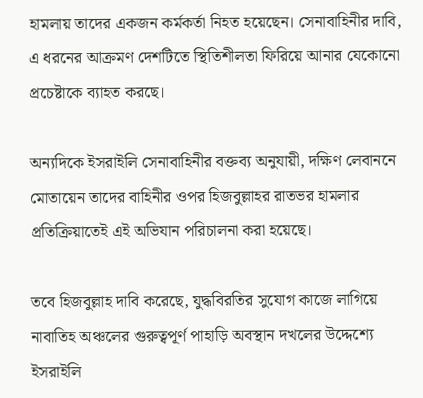হামলায় তাদের একজন কর্মকর্তা নিহত হয়েছেন। সেনাবাহিনীর দাবি, এ ধরনের আক্রমণ দেশটিতে স্থিতিশীলতা ফিরিয়ে আনার যেকোনো প্রচেষ্টাকে ব্যাহত করছে।

অন্যদিকে ইসরাইলি সেনাবাহিনীর বক্তব্য অনুযায়ী, দক্ষিণ লেবাননে মোতায়েন তাদের বাহিনীর ওপর হিজবুল্লাহর রাতভর হামলার প্রতিক্রিয়াতেই এই অভিযান পরিচালনা করা হয়েছে।

তবে হিজবুল্লাহ দাবি করেছে, যুদ্ধবিরতির সুযোগ কাজে লাগিয়ে নাবাতিহ অঞ্চলের গুরুত্বপূর্ণ পাহাড়ি অবস্থান দখলের উদ্দেশ্যে ইসরাইলি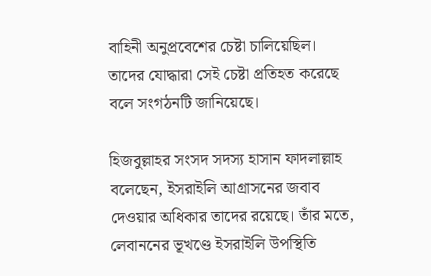বাহিনী অনুপ্রবেশের চেষ্টা চালিয়েছিল। তাদের যোদ্ধারা সেই চেষ্টা প্রতিহত করেছে বলে সংগঠনটি জানিয়েছে।

হিজবুল্লাহর সংসদ সদস্য হাসান ফাদলাল্লাহ বলেছেন, ইসরাইলি আগ্রাসনের জবাব দেওয়ার অধিকার তাদের রয়েছে। তাঁর মতে, লেবাননের ভূখণ্ডে ইসরাইলি উপস্থিতি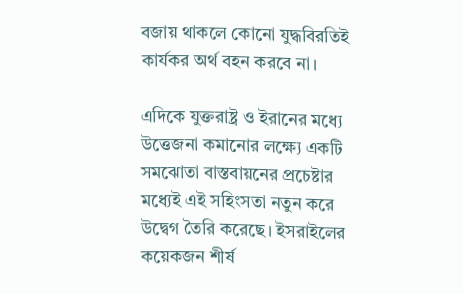বজায় থাকলে কোনো যুদ্ধবিরতিই কার্যকর অর্থ বহন করবে না।

এদিকে যুক্তরাষ্ট্র ও ইরানের মধ্যে উত্তেজনা কমানোর লক্ষ্যে একটি সমঝোতা বাস্তবায়নের প্রচেষ্টার মধ্যেই এই সহিংসতা নতুন করে উদ্বেগ তৈরি করেছে। ইসরাইলের কয়েকজন শীর্ষ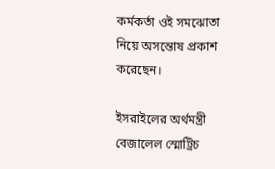কর্মকর্তা ওই সমঝোতা নিয়ে অসন্তোষ প্রকাশ করেছেন।

ইসরাইলের অর্থমন্ত্রী বেজালেল স্মোট্রিচ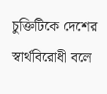চুক্তিটিকে দেশের স্বার্থবিরোধী বলে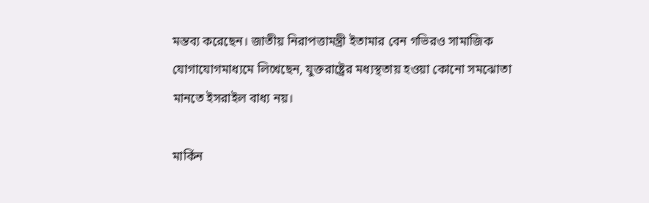মন্তব্য করেছেন। জাতীয় নিরাপত্তামন্ত্রী ইতামার বেন গভিরও সামাজিক যোগাযোগমাধ্যমে লিখেছেন, যুক্তরাষ্ট্রের মধ্যস্থতায় হওয়া কোনো সমঝোতা মানতে ইসরাইল বাধ্য নয়।

মার্কিন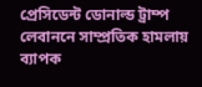প্রেসিডেন্ট ডোনাল্ড ট্রাম্প লেবাননে সাম্প্রতিক হামলায় ব্যাপক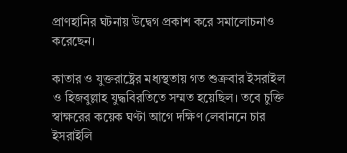প্রাণহানির ঘটনায় উদ্বেগ প্রকাশ করে সমালোচনাও করেছেন।

কাতার ও যুক্তরাষ্ট্রের মধ্যস্থতায় গত শুক্রবার ইসরাইল ও হিজবুল্লাহ যুদ্ধবিরতিতে সম্মত হয়েছিল। তবে চুক্তি স্বাক্ষরের কয়েক ঘণ্টা আগে দক্ষিণ লেবাননে চার ইসরাইলি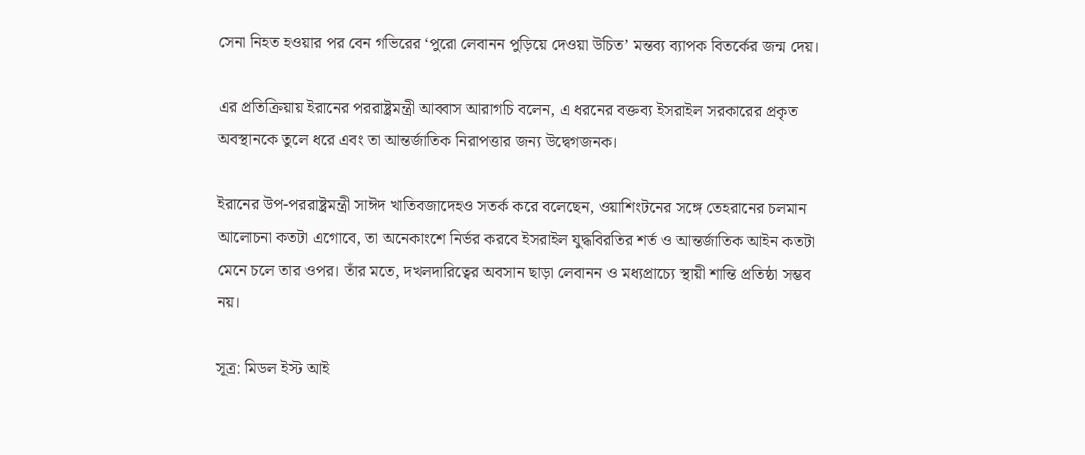সেনা নিহত হওয়ার পর বেন গভিরের ‘পুরো লেবানন পুড়িয়ে দেওয়া উচিত’ মন্তব্য ব্যাপক বিতর্কের জন্ম দেয়।

এর প্রতিক্রিয়ায় ইরানের পররাষ্ট্রমন্ত্রী আব্বাস আরাগচি বলেন, এ ধরনের বক্তব্য ইসরাইল সরকারের প্রকৃত অবস্থানকে তুলে ধরে এবং তা আন্তর্জাতিক নিরাপত্তার জন্য উদ্বেগজনক।

ইরানের উপ-পররাষ্ট্রমন্ত্রী সাঈদ খাতিবজাদেহও সতর্ক করে বলেছেন, ওয়াশিংটনের সঙ্গে তেহরানের চলমান আলোচনা কতটা এগোবে, তা অনেকাংশে নির্ভর করবে ইসরাইল যুদ্ধবিরতির শর্ত ও আন্তর্জাতিক আইন কতটা মেনে চলে তার ওপর। তাঁর মতে, দখলদারিত্বের অবসান ছাড়া লেবানন ও মধ্যপ্রাচ্যে স্থায়ী শান্তি প্রতিষ্ঠা সম্ভব নয়।

সূত্র: মিডল ইস্ট আই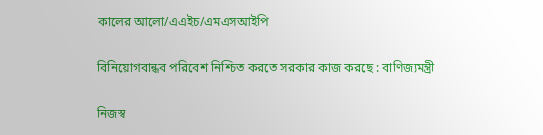কালের আলো/এএইচ/এমএসআইপি

বিনিয়োগবান্ধব পরিবেশ নিশ্চিত করতে সরকার কাজ করছে : বাণিজ্যমন্ত্রী

নিজস্ব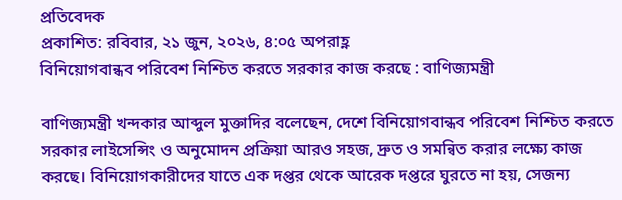প্রতিবেদক
প্রকাশিত: রবিবার, ২১ জুন, ২০২৬, ৪:০৫ অপরাহ্ণ
বিনিয়োগবান্ধব পরিবেশ নিশ্চিত করতে সরকার কাজ করছে : বাণিজ্যমন্ত্রী

বাণিজ্যমন্ত্রী খন্দকার আব্দুল মুক্তাদির বলেছেন, দেশে বিনিয়োগবান্ধব পরিবেশ নিশ্চিত করতে সরকার লাইসেন্সিং ও অনুমোদন প্রক্রিয়া আরও সহজ, দ্রুত ও সমন্বিত করার লক্ষ্যে কাজ করছে। বিনিয়োগকারীদের যাতে এক দপ্তর থেকে আরেক দপ্তরে ঘুরতে না হয়, সেজন্য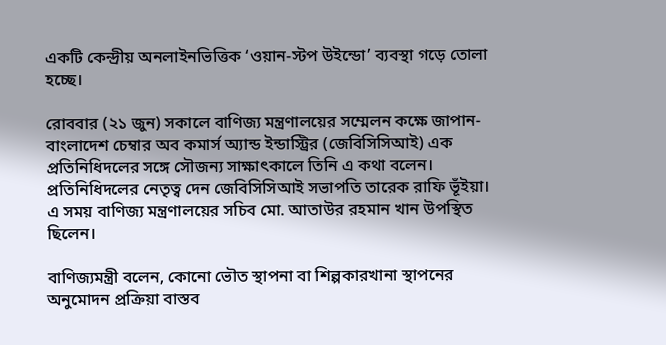একটি কেন্দ্রীয় অনলাইনভিত্তিক ‘ওয়ান-স্টপ উইন্ডো’ ব্যবস্থা গড়ে তোলা হচ্ছে।

রোববার (২১ জুন) সকালে বাণিজ্য মন্ত্রণালয়ের সম্মেলন কক্ষে জাপান-বাংলাদেশ চেম্বার অব কমার্স অ্যান্ড ইন্ডাস্ট্রির (জেবিসিসিআই) এক প্রতিনিধিদলের সঙ্গে সৌজন্য সাক্ষাৎকালে তিনি এ কথা বলেন। প্রতিনিধিদলের নেতৃত্ব দেন জেবিসিসিআই সভাপতি তারেক রাফি ভূঁইয়া। এ সময় বাণিজ্য মন্ত্রণালয়ের সচিব মো. আতাউর রহমান খান উপস্থিত ছিলেন।

বাণিজ্যমন্ত্রী বলেন, কোনো ভৌত স্থাপনা বা শিল্পকারখানা স্থাপনের অনুমোদন প্রক্রিয়া বাস্তব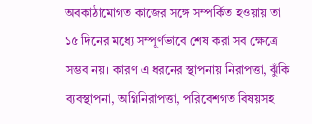অবকাঠামোগত কাজের সঙ্গে সম্পর্কিত হওয়ায় তা ১৫ দিনের মধ্যে সম্পূর্ণভাবে শেষ করা সব ক্ষেত্রে সম্ভব নয়। কারণ এ ধরনের স্থাপনায় নিরাপত্তা, ঝুঁকি ব্যবস্থাপনা, অগ্নিনিরাপত্তা, পরিবেশগত বিষয়সহ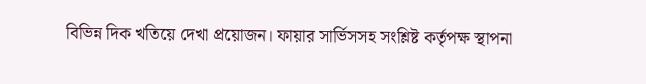বিভিন্ন দিক খতিয়ে দেখা প্রয়োজন। ফায়ার সার্ভিসসহ সংশ্লিষ্ট কর্তৃপক্ষ স্থাপনা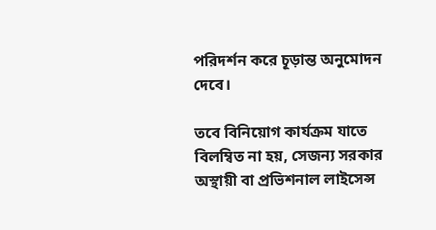পরিদর্শন করে চূড়ান্ত অনুমোদন দেবে।

তবে বিনিয়োগ কার্যক্রম যাতে বিলম্বিত না হয়, সেজন্য সরকার অস্থায়ী বা প্রভিশনাল লাইসেন্স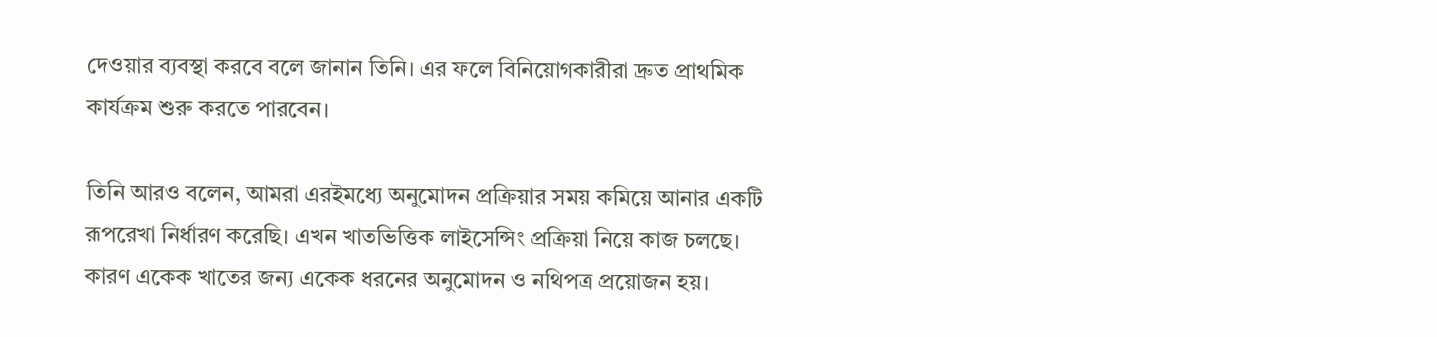দেওয়ার ব্যবস্থা করবে বলে জানান তিনি। এর ফলে বিনিয়োগকারীরা দ্রুত প্রাথমিক কার্যক্রম শুরু করতে পারবেন।

তিনি আরও বলেন, আমরা এরইমধ্যে অনুমোদন প্রক্রিয়ার সময় কমিয়ে আনার একটি রূপরেখা নির্ধারণ করেছি। এখন খাতভিত্তিক লাইসেন্সিং প্রক্রিয়া নিয়ে কাজ চলছে। কারণ একেক খাতের জন্য একেক ধরনের অনুমোদন ও নথিপত্র প্রয়োজন হয়।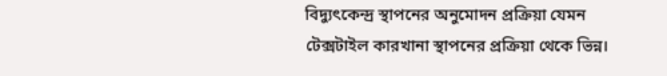বিদ্যুৎকেন্দ্র স্থাপনের অনুমোদন প্রক্রিয়া যেমন টেক্সটাইল কারখানা স্থাপনের প্রক্রিয়া থেকে ভিন্ন।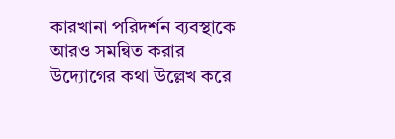কারখানা পরিদর্শন ব্যবস্থাকে আরও সমন্বিত করার উদ্যোগের কথা উল্লেখ করে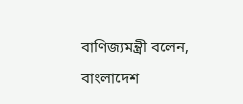বাণিজ্যমন্ত্রী বলেন, বাংলাদেশ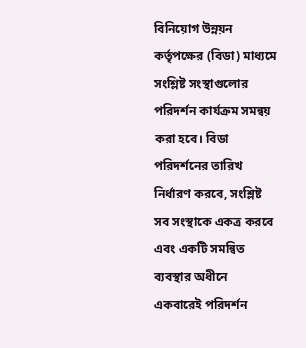বিনিয়োগ উন্নয়ন কর্তৃপক্ষের (বিডা) মাধ্যমে সংশ্লিষ্ট সংস্থাগুলোর পরিদর্শন কার্যক্রম সমন্বয় করা হবে। বিডা পরিদর্শনের তারিখ নির্ধারণ করবে, সংশ্লিষ্ট সব সংস্থাকে একত্র করবে এবং একটি সমন্বিত ব্যবস্থার অধীনে একবারেই পরিদর্শন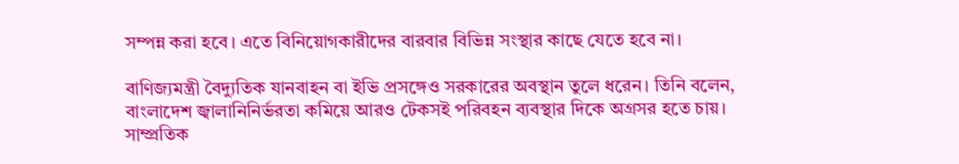সম্পন্ন করা হবে। এতে বিনিয়োগকারীদের বারবার বিভিন্ন সংস্থার কাছে যেতে হবে না।

বাণিজ্যমন্ত্রী বৈদ্যুতিক যানবাহন বা ইভি প্রসঙ্গেও সরকারের অবস্থান তুলে ধরেন। তিনি বলেন, বাংলাদেশ জ্বালানিনির্ভরতা কমিয়ে আরও টেকসই পরিবহন ব্যবস্থার দিকে অগ্রসর হতে চায়। সাম্প্রতিক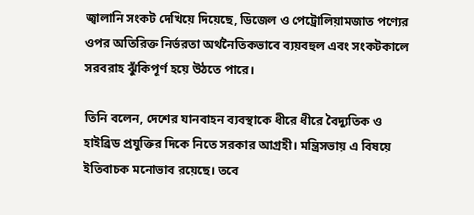জ্বালানি সংকট দেখিয়ে দিয়েছে, ডিজেল ও পেট্রোলিয়ামজাত পণ্যের ওপর অতিরিক্ত নির্ভরতা অর্থনৈতিকভাবে ব্যয়বহুল এবং সংকটকালে সরবরাহ ঝুঁকিপূর্ণ হয়ে উঠতে পারে।

তিনি বলেন, দেশের যানবাহন ব্যবস্থাকে ধীরে ধীরে বৈদ্যুতিক ও হাইব্রিড প্রযুক্তির দিকে নিতে সরকার আগ্রহী। মন্ত্রিসভায় এ বিষয়ে ইতিবাচক মনোভাব রয়েছে। তবে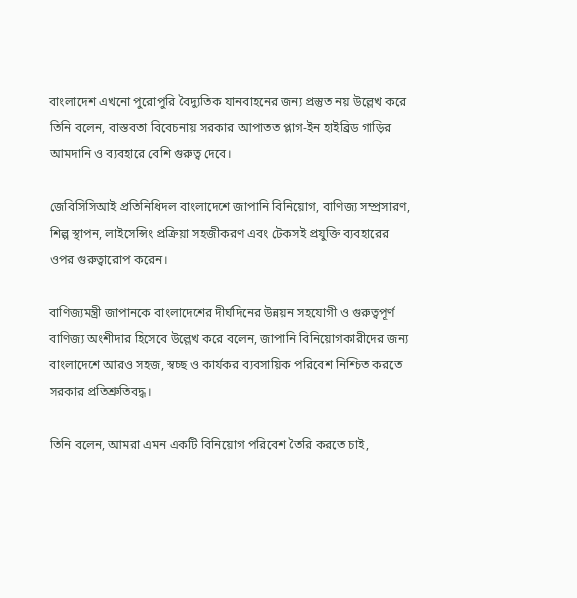বাংলাদেশ এখনো পুরোপুরি বৈদ্যুতিক যানবাহনের জন্য প্রস্তুত নয় উল্লেখ করে তিনি বলেন, বাস্তবতা বিবেচনায় সরকার আপাতত প্লাগ-ইন হাইব্রিড গাড়ির আমদানি ও ব্যবহারে বেশি গুরুত্ব দেবে।

জেবিসিসিআই প্রতিনিধিদল বাংলাদেশে জাপানি বিনিয়োগ, বাণিজ্য সম্প্রসারণ, শিল্প স্থাপন, লাইসেন্সিং প্রক্রিয়া সহজীকরণ এবং টেকসই প্রযুক্তি ব্যবহারের ওপর গুরুত্বারোপ করেন।

বাণিজ্যমন্ত্রী জাপানকে বাংলাদেশের দীর্ঘদিনের উন্নয়ন সহযোগী ও গুরুত্বপূর্ণ বাণিজ্য অংশীদার হিসেবে উল্লেখ করে বলেন, জাপানি বিনিয়োগকারীদের জন্য বাংলাদেশে আরও সহজ, স্বচ্ছ ও কার্যকর ব্যবসায়িক পরিবেশ নিশ্চিত করতে সরকার প্রতিশ্রুতিবদ্ধ।

তিনি বলেন, আমরা এমন একটি বিনিয়োগ পরিবেশ তৈরি করতে চাই,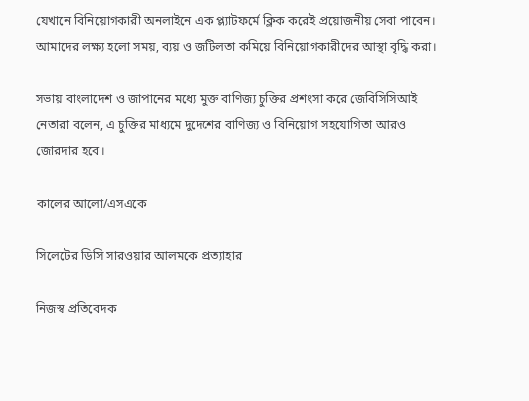যেখানে বিনিয়োগকারী অনলাইনে এক প্ল্যাটফর্মে ক্লিক করেই প্রয়োজনীয় সেবা পাবেন। আমাদের লক্ষ্য হলো সময়, ব্যয় ও জটিলতা কমিয়ে বিনিয়োগকারীদের আস্থা বৃদ্ধি করা।

সভায় বাংলাদেশ ও জাপানের মধ্যে মুক্ত বাণিজ্য চুক্তির প্রশংসা করে জেবিসিসিআই নেতারা বলেন, এ চুক্তির মাধ্যমে দুদেশের বাণিজ্য ও বিনিয়োগ সহযোগিতা আরও জোরদার হবে।

কালের আলো/এসএকে

সিলেটের ডিসি সারওয়ার আলমকে প্রত্যাহার

নিজস্ব প্রতিবেদক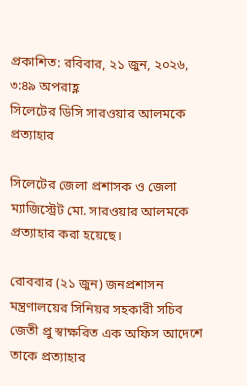প্রকাশিত: রবিবার, ২১ জুন, ২০২৬, ৩:৪৯ অপরাহ্ণ
সিলেটের ডিসি সারওয়ার আলমকে প্রত্যাহার

সিলেটের জেলা প্রশাসক ও জেলা ম্যাজিস্ট্রেট মো. সারওয়ার আলমকে প্রত্যাহার করা হয়েছে।

রোববার (২১ জুন) জনপ্রশাসন মন্ত্রণালয়ের সিনিয়র সহকারী সচিব জেতী প্রু স্বাক্ষরিত এক অফিস আদেশে তাকে প্রত্যাহার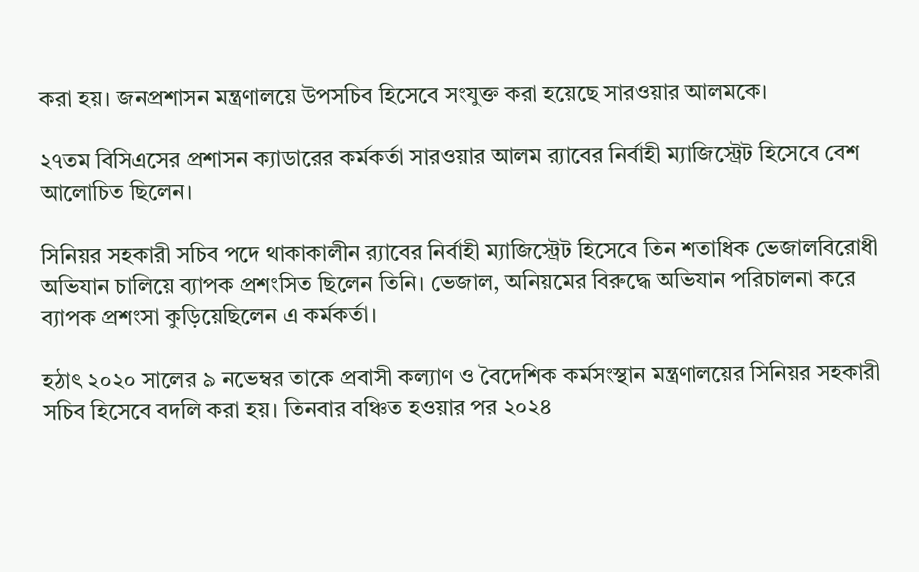করা হয়। জনপ্রশাসন মন্ত্রণালয়ে উপসচিব হিসেবে সংযুক্ত করা হয়েছে সারওয়ার আলমকে।

২৭তম বিসিএসের প্রশাসন ক্যাডারের কর্মকর্তা সারওয়ার আলম র‍্যাবের নির্বাহী ম্যাজিস্ট্রেট হিসেবে বেশ আলোচিত ছিলেন।

সিনিয়র সহকারী সচিব পদে থাকাকালীন র‍্যাবের নির্বাহী ম্যাজিস্ট্রেট হিসেবে তিন শতাধিক ভেজালবিরোধী অভিযান চালিয়ে ব্যাপক প্রশংসিত ছিলেন তিনি। ভেজাল, অনিয়মের বিরুদ্ধে অভিযান পরিচালনা করে ব্যাপক প্রশংসা কুড়িয়েছিলেন এ কর্মকর্তা।

হঠাৎ ২০২০ সালের ৯ নভেম্বর তাকে প্রবাসী কল্যাণ ও বৈদেশিক কর্মসংস্থান মন্ত্রণালয়ের সিনিয়র সহকারী সচিব হিসেবে বদলি করা হয়। তিনবার বঞ্চিত হওয়ার পর ২০২৪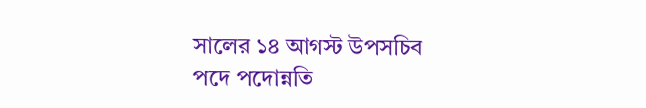সালের ১৪ আগস্ট উপসচিব পদে পদোন্নতি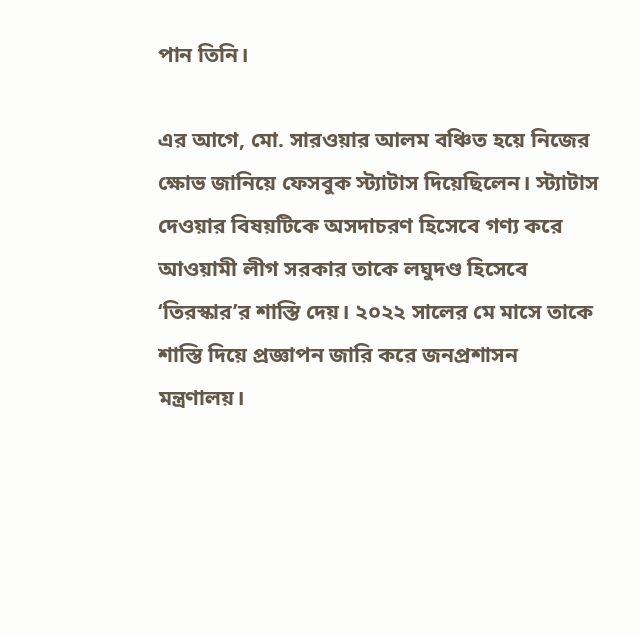পান তিনি।

এর আগে, মো. সারওয়ার আলম বঞ্চিত হয়ে নিজের ক্ষোভ জানিয়ে ফেসবুক স্ট্যাটাস দিয়েছিলেন। স্ট্যাটাস দেওয়ার বিষয়টিকে অসদাচরণ হিসেবে গণ্য করে আওয়ামী লীগ সরকার তাকে লঘুদণ্ড হিসেবে ‘তিরস্কার’র শাস্তি দেয়। ২০২২ সালের মে মাসে তাকে শাস্তি দিয়ে প্রজ্ঞাপন জারি করে জনপ্রশাসন মন্ত্রণালয়।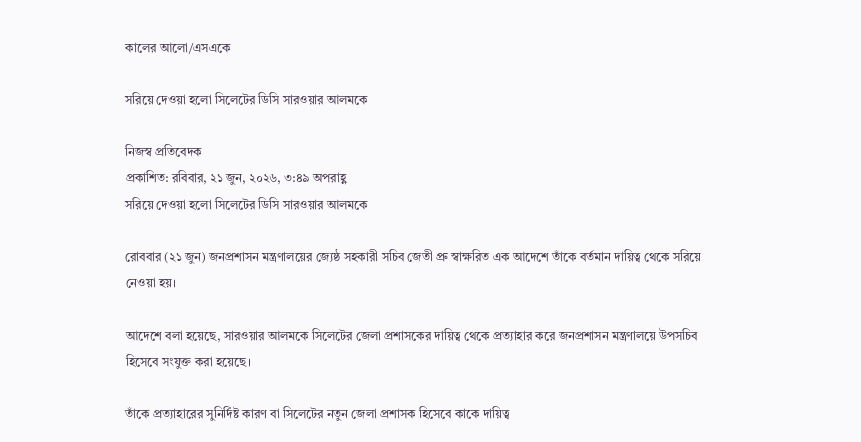কালের আলো/এসএকে

সরিয়ে দেওয়া হলো সিলেটের ডিসি সারওয়ার আলমকে

নিজস্ব প্রতিবেদক
প্রকাশিত: রবিবার, ২১ জুন, ২০২৬, ৩:৪৯ অপরাহ্ণ
সরিয়ে দেওয়া হলো সিলেটের ডিসি সারওয়ার আলমকে

রোববার (২১ জুন) জনপ্রশাসন মন্ত্রণালয়ের জ্যেষ্ঠ সহকারী সচিব জেতী প্রু স্বাক্ষরিত এক আদেশে তাঁকে বর্তমান দায়িত্ব থেকে সরিয়ে নেওয়া হয়।

আদেশে বলা হয়েছে, সারওয়ার আলমকে সিলেটের জেলা প্রশাসকের দায়িত্ব থেকে প্রত্যাহার করে জনপ্রশাসন মন্ত্রণালয়ে উপসচিব হিসেবে সংযুক্ত করা হয়েছে।

তাঁকে প্রত্যাহারের সুনির্দিষ্ট কারণ বা সিলেটের নতুন জেলা প্রশাসক হিসেবে কাকে দায়িত্ব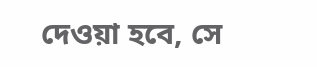দেওয়া হবে, সে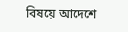বিষয়ে আদেশে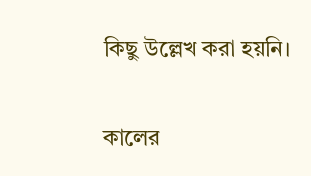কিছু উল্লেখ করা হয়নি।

কালের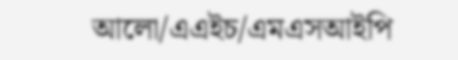আলো/এএইচ/এমএসআইপি